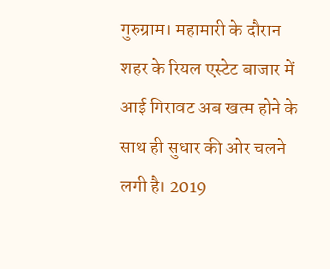गुरुग्राम। महामारी के दौरान शहर के रियल एस्टेट बाजार में आई गिरावट अब खत्म होने के साथ ही सुधार की ओर चलने लगी है। 2019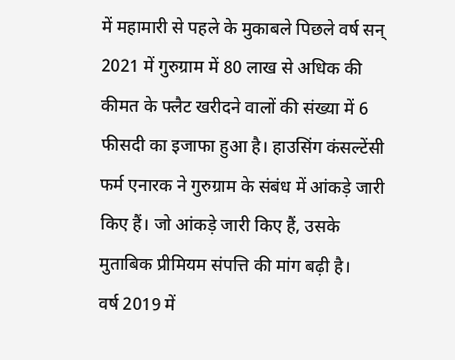में महामारी से पहले के मुकाबले पिछले वर्ष सन् 2021 में गुरुग्राम में 80 लाख से अधिक की कीमत के फ्लैट खरीदने वालों की संख्या में 6 फीसदी का इजाफा हुआ है। हाउसिंग कंसल्टेंसी फर्म एनारक ने गुरुग्राम के संबंध में आंकड़े जारी किए हैं। जो आंकड़े जारी किए हैं, उसके मुताबिक प्रीमियम संपत्ति की मांग बढ़ी है।
वर्ष 2019 में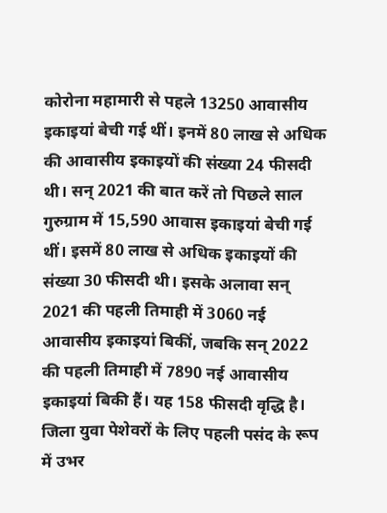कोरोना महामारी से पहले 13250 आवासीय इकाइयां बेची गई थीं। इनमें 80 लाख से अधिक की आवासीय इकाइयों की संख्या 24 फीसदी थी। सन् 2021 की बात करें तो पिछले साल गुरुग्राम में 15,590 आवास इकाइयां बेची गई थीं। इसमें 80 लाख से अधिक इकाइयों की संख्या 30 फीसदी थी। इसके अलावा सन् 2021 की पहली तिमाही में 3060 नई आवासीय इकाइयां बिकीं, जबकि सन् 2022 की पहली तिमाही में 7890 नई आवासीय इकाइयां बिकी हैं। यह 158 फीसदी वृद्धि है।
जिला युवा पेशेवरों के लिए पहली पसंद के रूप में उभर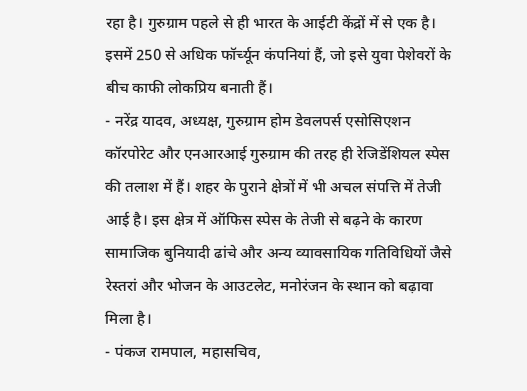रहा है। गुरुग्राम पहले से ही भारत के आईटी केंद्रों में से एक है। इसमें 250 से अधिक फॉर्च्यून कंपनियां हैं, जो इसे युवा पेशेवरों के बीच काफी लोकप्रिय बनाती हैं।
- नरेंद्र यादव, अध्यक्ष, गुरुग्राम होम डेवलपर्स एसोसिएशन
कॉरपोरेट और एनआरआई गुरुग्राम की तरह ही रेजिडेंशियल स्पेस की तलाश में हैं। शहर के पुराने क्षेत्रों में भी अचल संपत्ति में तेजी आई है। इस क्षेत्र में ऑफिस स्पेस के तेजी से बढ़ने के कारण सामाजिक बुनियादी ढांचे और अन्य व्यावसायिक गतिविधियों जैसे रेस्तरां और भोजन के आउटलेट, मनोरंजन के स्थान को बढ़ावा मिला है।
- पंकज रामपाल, महासचिव,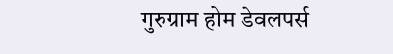गुरुग्राम होम डेवलपर्स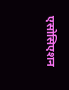एसोसिएशन